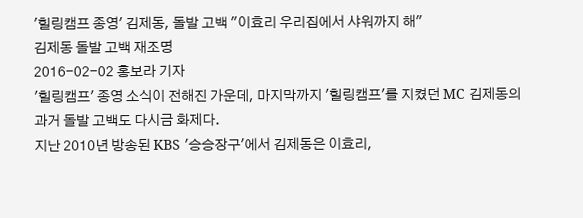'힐링캠프 종영' 김제동, 돌발 고백 "이효리 우리집에서 샤워까지 해"
김제동 돌발 고백 재조명
2016-02-02 홍보라 기자
'힐링캠프' 종영 소식이 전해진 가운데, 마지막까지 '힐링캠프'를 지켰던 MC 김제동의 과거 돌발 고백도 다시금 화제다.
지난 2010년 방송된 KBS '승승장구'에서 김제동은 이효리,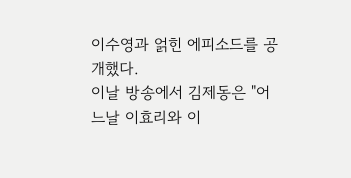이수영과 얽힌 에피소드를 공개했다.
이날 방송에서 김제동은 "어느날 이효리와 이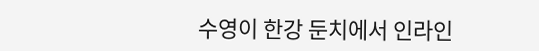수영이 한강 둔치에서 인라인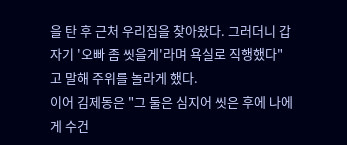을 탄 후 근처 우리집을 찾아왔다. 그러더니 갑자기 '오빠 좀 씻을게'라며 욕실로 직행했다"고 말해 주위를 놀라게 했다.
이어 김제동은 "그 둘은 심지어 씻은 후에 나에게 수건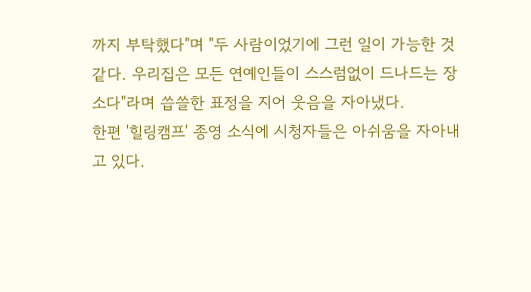까지 부탁했다"며 "두 사람이었기에 그런 일이 가능한 것 같다. 우리집은 모든 연예인들이 스스럼없이 드나드는 장소다"라며 씁쓸한 표정을 지어 웃음을 자아냈다.
한편 '힐링캠프' 종영 소식에 시청자들은 아쉬움을 자아내고 있다.